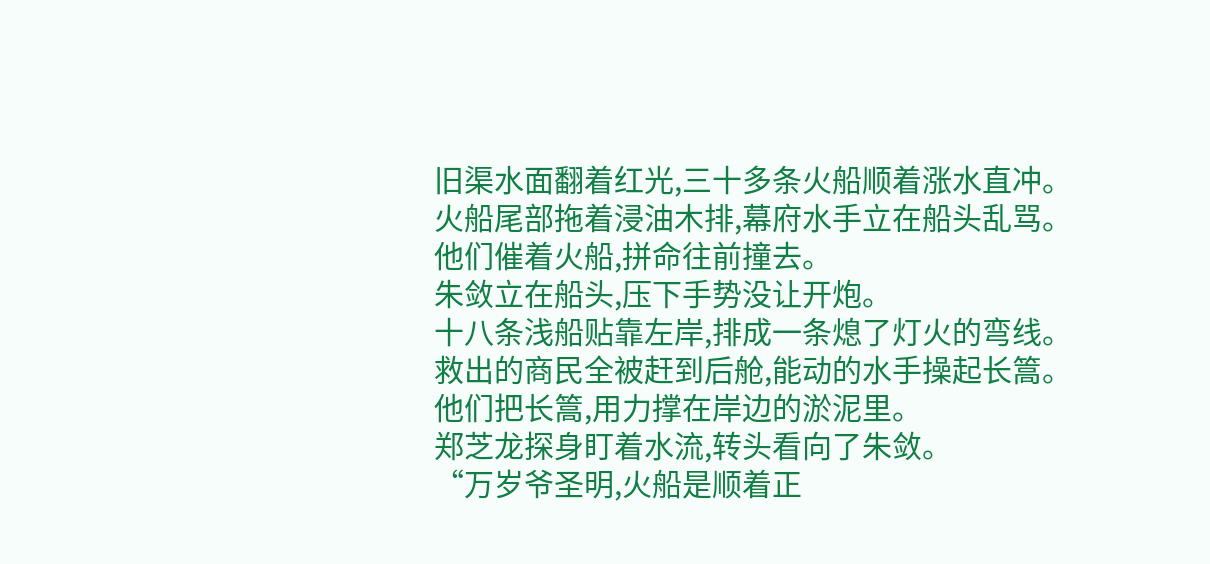旧渠水面翻着红光,三十多条火船顺着涨水直冲。
火船尾部拖着浸油木排,幕府水手立在船头乱骂。
他们催着火船,拼命往前撞去。
朱敛立在船头,压下手势没让开炮。
十八条浅船贴靠左岸,排成一条熄了灯火的弯线。
救出的商民全被赶到后舱,能动的水手操起长篙。
他们把长篙,用力撑在岸边的淤泥里。
郑芝龙探身盯着水流,转头看向了朱敛。
“万岁爷圣明,火船是顺着正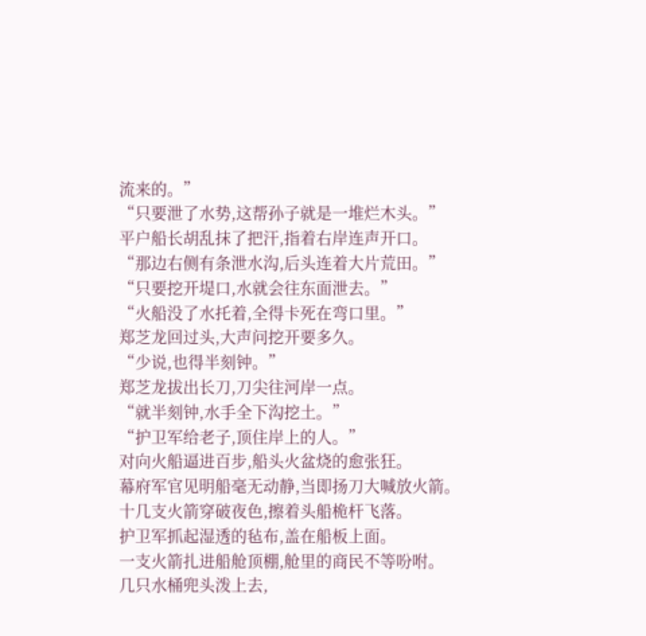流来的。”
“只要泄了水势,这帮孙子就是一堆烂木头。”
平户船长胡乱抹了把汗,指着右岸连声开口。
“那边右侧有条泄水沟,后头连着大片荒田。”
“只要挖开堤口,水就会往东面泄去。”
“火船没了水托着,全得卡死在弯口里。”
郑芝龙回过头,大声问挖开要多久。
“少说,也得半刻钟。”
郑芝龙拔出长刀,刀尖往河岸一点。
“就半刻钟,水手全下沟挖土。”
“护卫军给老子,顶住岸上的人。”
对向火船逼进百步,船头火盆烧的愈张狂。
幕府军官见明船毫无动静,当即扬刀大喊放火箭。
十几支火箭穿破夜色,擦着头船桅杆飞落。
护卫军抓起湿透的毡布,盖在船板上面。
一支火箭扎进船舱顶棚,舱里的商民不等吩咐。
几只水桶兜头泼上去,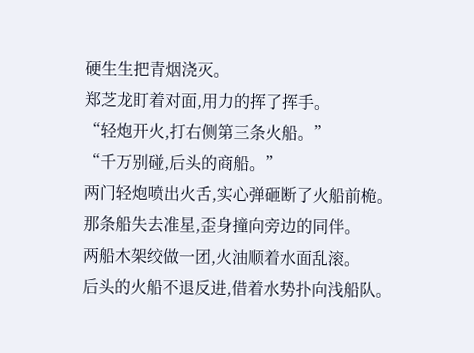硬生生把青烟浇灭。
郑芝龙盯着对面,用力的挥了挥手。
“轻炮开火,打右侧第三条火船。”
“千万别碰,后头的商船。”
两门轻炮喷出火舌,实心弹砸断了火船前桅。
那条船失去准星,歪身撞向旁边的同伴。
两船木架绞做一团,火油顺着水面乱滚。
后头的火船不退反进,借着水势扑向浅船队。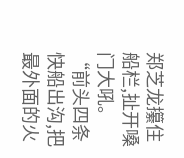郑芝龙攥住船栏,扯开嗓门大吼。
“前头四条快船出沟,把最外面的火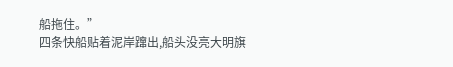船拖住。”
四条快船贴着泥岸蹿出,船头没亮大明旗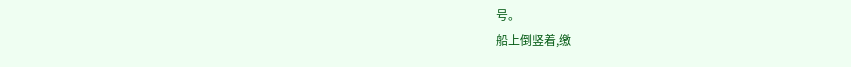号。
船上倒竖着,缴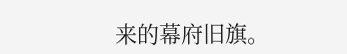来的幕府旧旗。